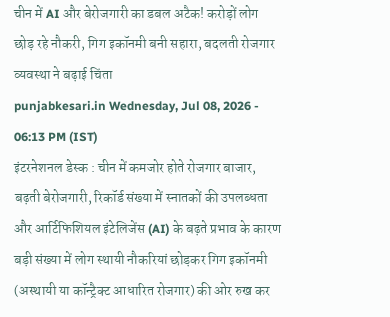चीन में AI और बेरोजगारी का डबल अटैक! करोड़ों लोग छोड़ रहे नौकरी, गिग इकॉनमी बनी सहारा, बदलती रोजगार व्यवस्था ने बढ़ाई चिंता
punjabkesari.in Wednesday, Jul 08, 2026 - 06:13 PM (IST)
इंटरनेशनल डेस्क : चीन में कमजोर होते रोजगार बाजार, बढ़ती बेरोजगारी, रिकॉर्ड संख्या में स्नातकों की उपलब्धता और आर्टिफिशियल इंटेलिजेंस (AI) के बढ़ते प्रभाव के कारण बड़ी संख्या में लोग स्थायी नौकरियां छोड़कर गिग इकॉनमी (अस्थायी या कॉन्ट्रैक्ट आधारित रोजगार) की ओर रुख कर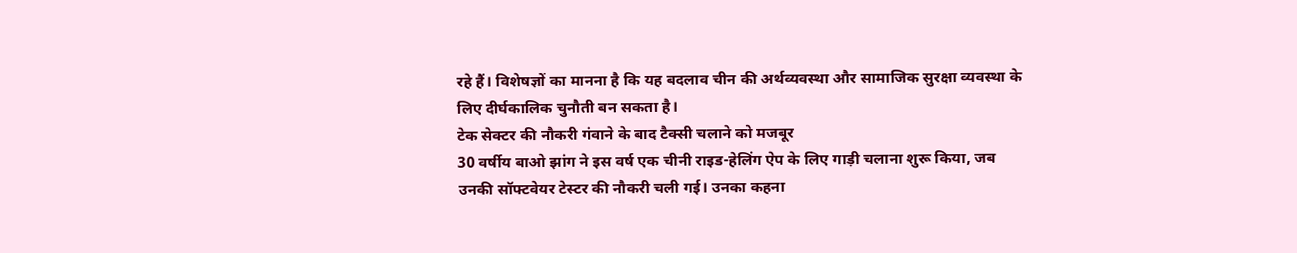रहे हैं। विशेषज्ञों का मानना है कि यह बदलाव चीन की अर्थव्यवस्था और सामाजिक सुरक्षा व्यवस्था के लिए दीर्घकालिक चुनौती बन सकता है।
टेक सेक्टर की नौकरी गंवाने के बाद टैक्सी चलाने को मजबूर
30 वर्षीय बाओ झांग ने इस वर्ष एक चीनी राइड-हेलिंग ऐप के लिए गाड़ी चलाना शुरू किया, जब उनकी सॉफ्टवेयर टेस्टर की नौकरी चली गई। उनका कहना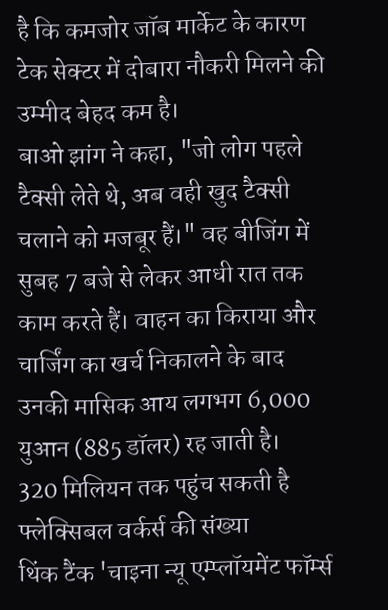है कि कमजोर जॉब मार्केट के कारण टेक सेक्टर में दोबारा नौकरी मिलने की उम्मीद बेहद कम है।
बाओ झांग ने कहा, "जो लोग पहले टैक्सी लेते थे, अब वही खुद टैक्सी चलाने को मजबूर हैं।" वह बीजिंग में सुबह 7 बजे से लेकर आधी रात तक काम करते हैं। वाहन का किराया और चार्जिंग का खर्च निकालने के बाद उनकी मासिक आय लगभग 6,000 युआन (885 डॉलर) रह जाती है।
320 मिलियन तक पहुंच सकती है फ्लेक्सिबल वर्कर्स की संख्या
थिंक टैंक 'चाइना न्यू एम्प्लॉयमेंट फॉर्म्स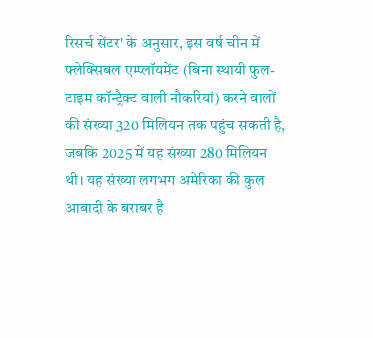रिसर्च सेंटर' के अनुसार, इस वर्ष चीन में फ्लेक्सिबल एम्प्लॉयमेंट (बिना स्थायी फुल-टाइम कॉन्ट्रैक्ट वाली नौकरियां) करने वालों की संख्या 320 मिलियन तक पहुंच सकती है, जबकि 2025 में यह संख्या 280 मिलियन थी। यह संख्या लगभग अमेरिका की कुल आबादी के बराबर है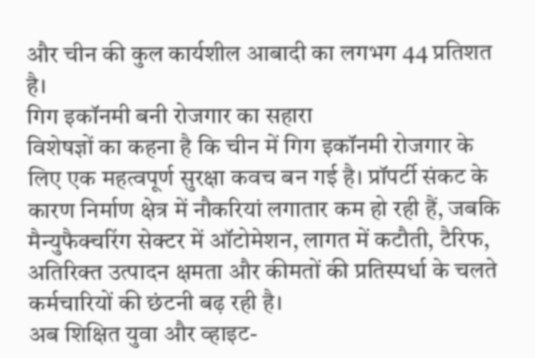और चीन की कुल कार्यशील आबादी का लगभग 44 प्रतिशत है।
गिग इकॉनमी बनी रोजगार का सहारा
विशेषज्ञों का कहना है कि चीन में गिग इकॉनमी रोजगार के लिए एक महत्वपूर्ण सुरक्षा कवच बन गई है। प्रॉपर्टी संकट के कारण निर्माण क्षेत्र में नौकरियां लगातार कम हो रही हैं, जबकि मैन्युफैक्चरिंग सेक्टर में ऑटोमेशन, लागत में कटौती, टैरिफ, अतिरिक्त उत्पादन क्षमता और कीमतों की प्रतिस्पर्धा के चलते कर्मचारियों की छंटनी बढ़ रही है।
अब शिक्षित युवा और व्हाइट-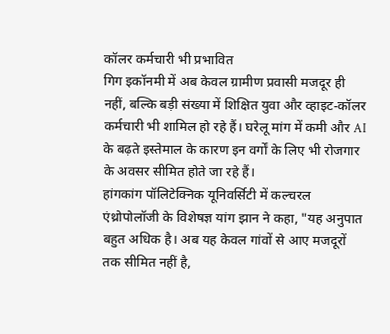कॉलर कर्मचारी भी प्रभावित
गिग इकॉनमी में अब केवल ग्रामीण प्रवासी मजदूर ही नहीं, बल्कि बड़ी संख्या में शिक्षित युवा और व्हाइट-कॉलर कर्मचारी भी शामिल हो रहे हैं। घरेलू मांग में कमी और AI के बढ़ते इस्तेमाल के कारण इन वर्गों के लिए भी रोजगार के अवसर सीमित होते जा रहे हैं।
हांगकांग पॉलिटेक्निक यूनिवर्सिटी में कल्चरल एंथ्रोपोलॉजी के विशेषज्ञ यांग झान ने कहा, "यह अनुपात बहुत अधिक है। अब यह केवल गांवों से आए मजदूरों तक सीमित नहीं है,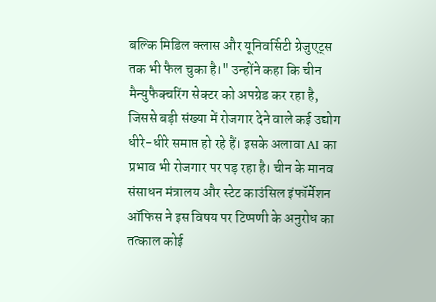बल्कि मिडिल क्लास और यूनिवर्सिटी ग्रेजुएट्स तक भी फैल चुका है।" उन्होंने कहा कि चीन मैन्युफैक्चरिंग सेक्टर को अपग्रेड कर रहा है, जिससे बड़ी संख्या में रोजगार देने वाले कई उद्योग धीरे-धीरे समाप्त हो रहे हैं। इसके अलावा AI का प्रभाव भी रोजगार पर पड़ रहा है। चीन के मानव संसाधन मंत्रालय और स्टेट काउंसिल इंफॉर्मेशन ऑफिस ने इस विषय पर टिप्पणी के अनुरोध का तत्काल कोई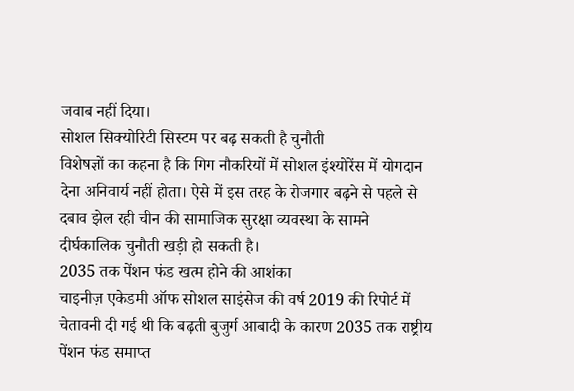जवाब नहीं दिया।
सोशल सिक्योरिटी सिस्टम पर बढ़ सकती है चुनौती
विशेषज्ञों का कहना है कि गिग नौकरियों में सोशल इंश्योरेंस में योगदान देना अनिवार्य नहीं होता। ऐसे में इस तरह के रोजगार बढ़ने से पहले से दबाव झेल रही चीन की सामाजिक सुरक्षा व्यवस्था के सामने दीर्घकालिक चुनौती खड़ी हो सकती है।
2035 तक पेंशन फंड खत्म होने की आशंका
चाइनीज़ एकेडमी ऑफ सोशल साइंसेज की वर्ष 2019 की रिपोर्ट में चेतावनी दी गई थी कि बढ़ती बुजुर्ग आबादी के कारण 2035 तक राष्ट्रीय पेंशन फंड समाप्त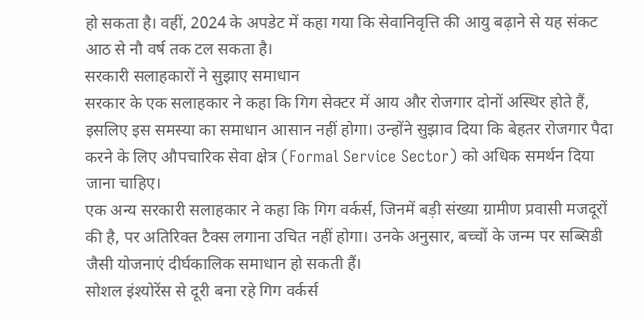हो सकता है। वहीं, 2024 के अपडेट में कहा गया कि सेवानिवृत्ति की आयु बढ़ाने से यह संकट आठ से नौ वर्ष तक टल सकता है।
सरकारी सलाहकारों ने सुझाए समाधान
सरकार के एक सलाहकार ने कहा कि गिग सेक्टर में आय और रोजगार दोनों अस्थिर होते हैं, इसलिए इस समस्या का समाधान आसान नहीं होगा। उन्होंने सुझाव दिया कि बेहतर रोजगार पैदा करने के लिए औपचारिक सेवा क्षेत्र (Formal Service Sector) को अधिक समर्थन दिया जाना चाहिए।
एक अन्य सरकारी सलाहकार ने कहा कि गिग वर्कर्स, जिनमें बड़ी संख्या ग्रामीण प्रवासी मजदूरों की है, पर अतिरिक्त टैक्स लगाना उचित नहीं होगा। उनके अनुसार, बच्चों के जन्म पर सब्सिडी जैसी योजनाएं दीर्घकालिक समाधान हो सकती हैं।
सोशल इंश्योरेंस से दूरी बना रहे गिग वर्कर्स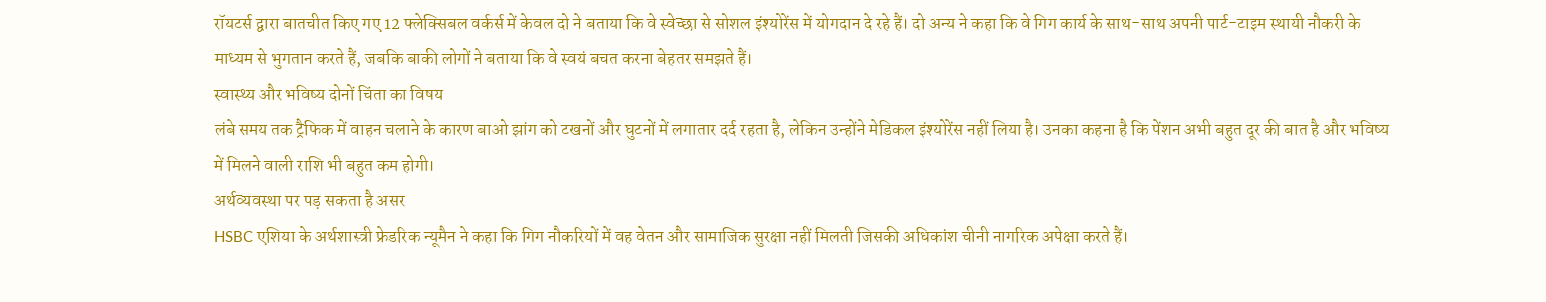रॉयटर्स द्वारा बातचीत किए गए 12 फ्लेक्सिबल वर्कर्स में केवल दो ने बताया कि वे स्वेच्छा से सोशल इंश्योरेंस में योगदान दे रहे हैं। दो अन्य ने कहा कि वे गिग कार्य के साथ-साथ अपनी पार्ट-टाइम स्थायी नौकरी के माध्यम से भुगतान करते हैं, जबकि बाकी लोगों ने बताया कि वे स्वयं बचत करना बेहतर समझते हैं।
स्वास्थ्य और भविष्य दोनों चिंता का विषय
लंबे समय तक ट्रैफिक में वाहन चलाने के कारण बाओ झांग को टखनों और घुटनों में लगातार दर्द रहता है, लेकिन उन्होंने मेडिकल इंश्योरेंस नहीं लिया है। उनका कहना है कि पेंशन अभी बहुत दूर की बात है और भविष्य में मिलने वाली राशि भी बहुत कम होगी।
अर्थव्यवस्था पर पड़ सकता है असर
HSBC एशिया के अर्थशास्त्री फ्रेडरिक न्यूमैन ने कहा कि गिग नौकरियों में वह वेतन और सामाजिक सुरक्षा नहीं मिलती जिसकी अधिकांश चीनी नागरिक अपेक्षा करते हैं।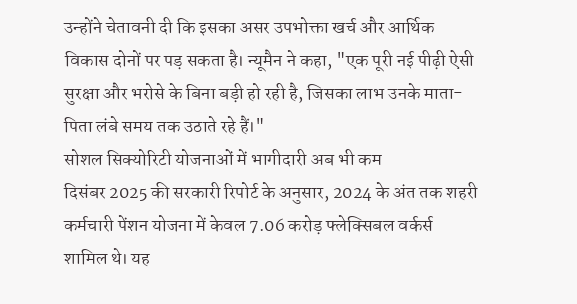उन्होंने चेतावनी दी कि इसका असर उपभोक्ता खर्च और आर्थिक विकास दोनों पर पड़ सकता है। न्यूमैन ने कहा, "एक पूरी नई पीढ़ी ऐसी सुरक्षा और भरोसे के बिना बड़ी हो रही है, जिसका लाभ उनके माता-पिता लंबे समय तक उठाते रहे हैं।"
सोशल सिक्योरिटी योजनाओं में भागीदारी अब भी कम
दिसंबर 2025 की सरकारी रिपोर्ट के अनुसार, 2024 के अंत तक शहरी कर्मचारी पेंशन योजना में केवल 7.06 करोड़ फ्लेक्सिबल वर्कर्स शामिल थे। यह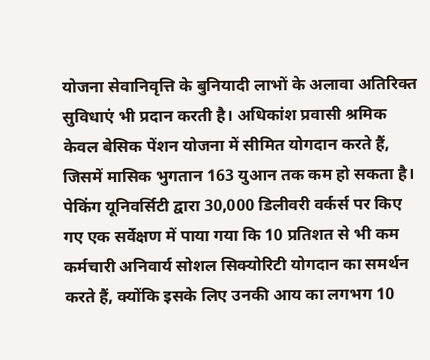योजना सेवानिवृत्ति के बुनियादी लाभों के अलावा अतिरिक्त सुविधाएं भी प्रदान करती है। अधिकांश प्रवासी श्रमिक केवल बेसिक पेंशन योजना में सीमित योगदान करते हैं, जिसमें मासिक भुगतान 163 युआन तक कम हो सकता है।
पेकिंग यूनिवर्सिटी द्वारा 30,000 डिलीवरी वर्कर्स पर किए गए एक सर्वेक्षण में पाया गया कि 10 प्रतिशत से भी कम कर्मचारी अनिवार्य सोशल सिक्योरिटी योगदान का समर्थन करते हैं, क्योंकि इसके लिए उनकी आय का लगभग 10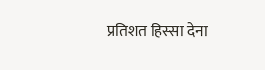प्रतिशत हिस्सा देना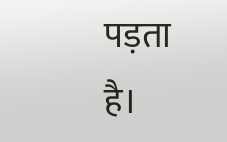पड़ता है।